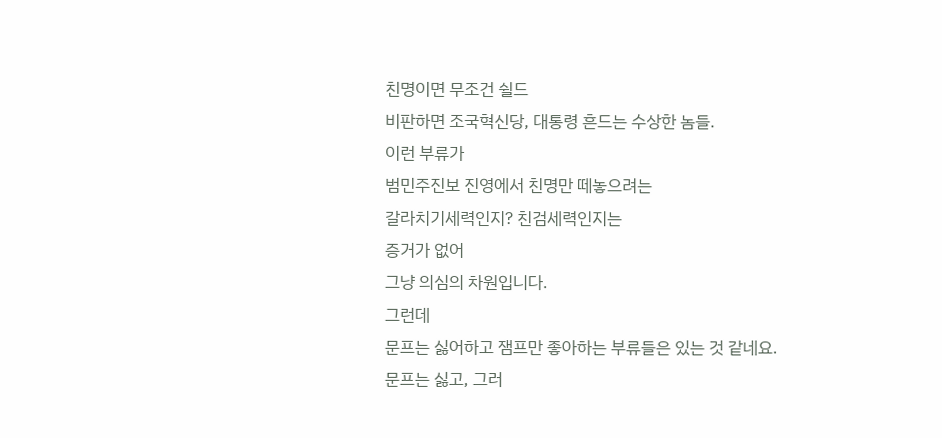친명이면 무조건 쉴드
비판하면 조국혁신당, 대통령 흔드는 수상한 놈들.
이런 부류가
범민주진보 진영에서 친명만 떼놓으려는
갈라치기세력인지? 친검세력인지는
증거가 없어
그냥 의심의 차원입니다.
그런데
문프는 싫어하고 잼프만 좋아하는 부류들은 있는 것 같네요.
문프는 싫고, 그러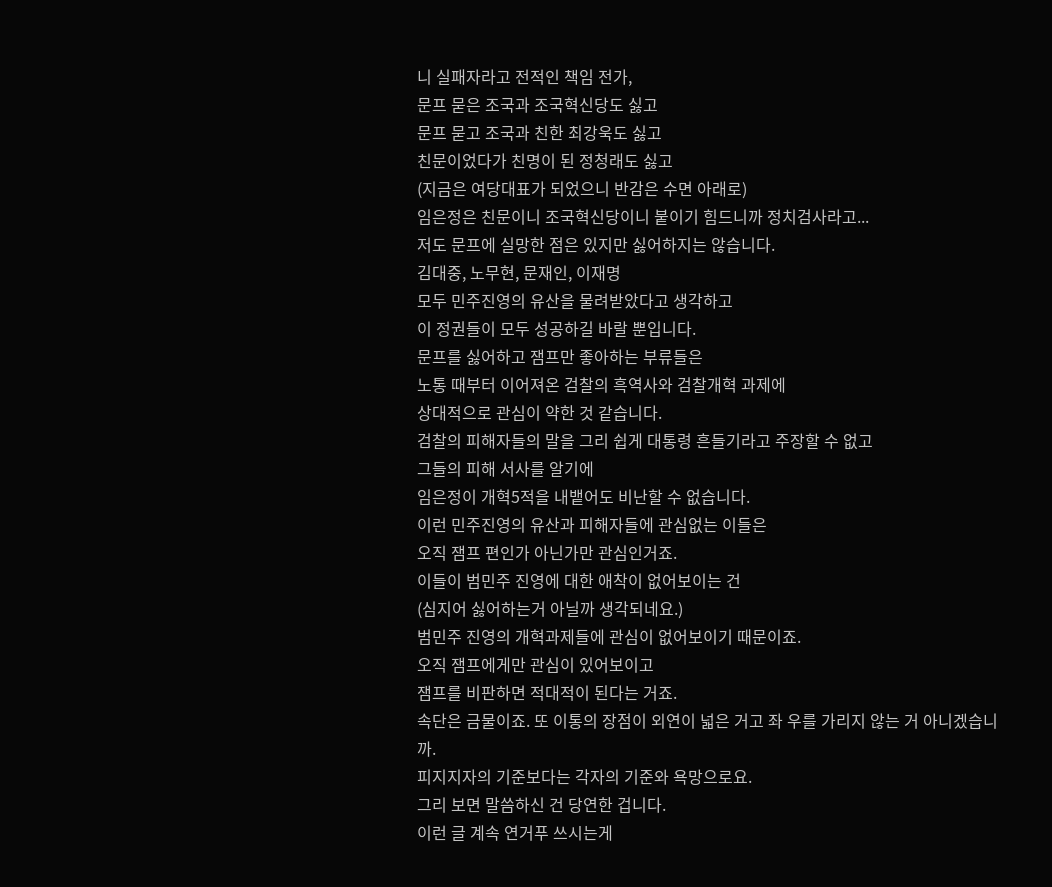니 실패자라고 전적인 책임 전가,
문프 묻은 조국과 조국혁신당도 싫고
문프 묻고 조국과 친한 최강욱도 싫고
친문이었다가 친명이 된 정청래도 싫고
(지금은 여당대표가 되었으니 반감은 수면 아래로)
임은정은 친문이니 조국혁신당이니 붙이기 힘드니까 정치검사라고...
저도 문프에 실망한 점은 있지만 싫어하지는 않습니다.
김대중, 노무현, 문재인, 이재명
모두 민주진영의 유산을 물려받았다고 생각하고
이 정권들이 모두 성공하길 바랄 뿐입니다.
문프를 싫어하고 잼프만 좋아하는 부류들은
노통 때부터 이어져온 검찰의 흑역사와 검찰개혁 과제에
상대적으로 관심이 약한 것 같습니다.
검찰의 피해자들의 말을 그리 쉽게 대통령 흔들기라고 주장할 수 없고
그들의 피해 서사를 알기에
임은정이 개혁5적을 내뱉어도 비난할 수 없습니다.
이런 민주진영의 유산과 피해자들에 관심없는 이들은
오직 잼프 편인가 아닌가만 관심인거죠.
이들이 범민주 진영에 대한 애착이 없어보이는 건
(심지어 싫어하는거 아닐까 생각되네요.)
범민주 진영의 개혁과제들에 관심이 없어보이기 때문이죠.
오직 잼프에게만 관심이 있어보이고
잼프를 비판하면 적대적이 된다는 거죠.
속단은 금물이죠. 또 이통의 장점이 외연이 넓은 거고 좌 우를 가리지 않는 거 아니겠습니까.
피지지자의 기준보다는 각자의 기준와 욕망으로요.
그리 보면 말씀하신 건 당연한 겁니다.
이런 글 계속 연거푸 쓰시는게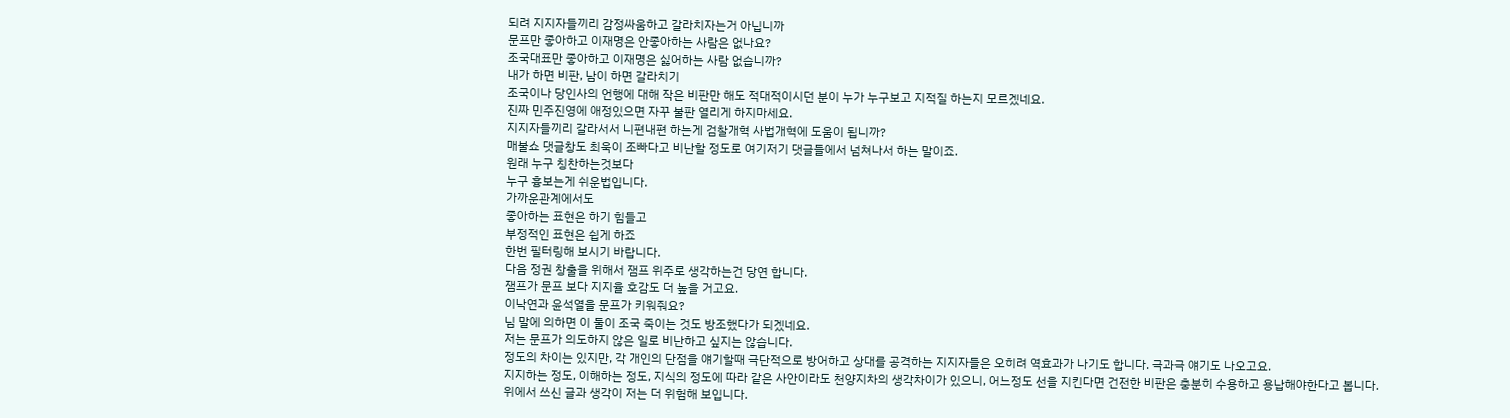되려 지지자들끼리 감정싸움하고 갈라치자는거 아닙니까
문프만 좋아하고 이재명은 안좋아하는 사람은 없나요?
조국대표만 좋아하고 이재명은 싫어하는 사람 없습니까?
내가 하면 비판, 남이 하면 갈라치기
조국이나 당인사의 언행에 대해 작은 비판만 해도 적대적이시던 분이 누가 누구보고 지적질 하는지 모르겠네요.
진짜 민주진영에 애정있으면 자꾸 불판 열리게 하지마세요.
지지자들끼리 갈라서서 니편내편 하는게 검찰개혁 사법개혁에 도움이 됩니까?
매불쇼 댓글창도 최욱이 조빠다고 비난할 정도로 여기저기 댓글들에서 넘쳐나서 하는 말이죠.
원래 누구 칭찬하는것보다
누구 흉보는게 쉬운법입니다.
가까운관계에서도
좋아하는 표현은 하기 힘들고
부정적인 표현은 쉽게 하죠
한번 필터링해 보시기 바랍니다.
다음 정권 창출을 위해서 잼프 위주로 생각하는건 당연 합니다.
잼프가 문프 보다 지지율 호감도 더 높을 거고요.
이낙연과 윤석열을 문프가 키워줘요?
님 말에 의하면 이 둘이 조국 죽이는 것도 방조했다가 되겠네요.
저는 문프가 의도하지 않은 일로 비난하고 싶지는 않습니다.
정도의 차이는 있지만, 각 개인의 단점을 얘기할때 극단적으로 방어하고 상대를 공격하는 지지자들은 오히려 역효과가 나기도 합니다. 극과극 얘기도 나오고요.
지지하는 정도, 이해하는 정도, 지식의 정도에 따라 같은 사안이라도 천양지차의 생각차이가 있으니, 어느정도 선을 지킨다면 건전한 비판은 충분히 수용하고 용납해야한다고 봅니다.
위에서 쓰신 글과 생각이 저는 더 위험해 보입니다.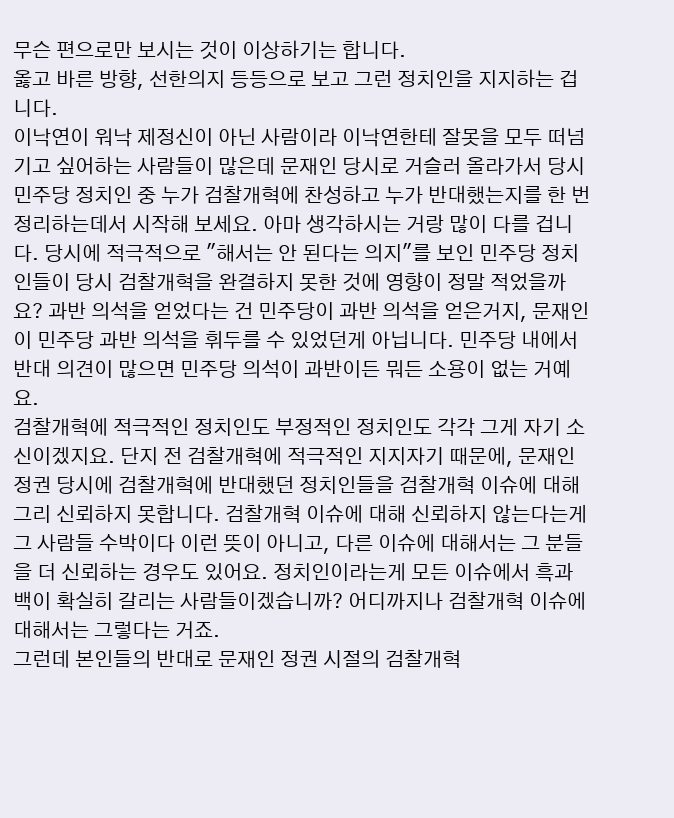무슨 편으로만 보시는 것이 이상하기는 합니다.
옳고 바른 방향, 선한의지 등등으로 보고 그런 정치인을 지지하는 겁니다.
이낙연이 워낙 제정신이 아닌 사람이라 이낙연한테 잘못을 모두 떠넘기고 싶어하는 사람들이 많은데 문재인 당시로 거슬러 올라가서 당시 민주당 정치인 중 누가 검찰개혁에 찬성하고 누가 반대했는지를 한 번 정리하는데서 시작해 보세요. 아마 생각하시는 거랑 많이 다를 겁니다. 당시에 적극적으로 "해서는 안 된다는 의지"를 보인 민주당 정치인들이 당시 검찰개혁을 완결하지 못한 것에 영향이 정말 적었을까요? 과반 의석을 얻었다는 건 민주당이 과반 의석을 얻은거지, 문재인이 민주당 과반 의석을 휘두를 수 있었던게 아닙니다. 민주당 내에서 반대 의견이 많으면 민주당 의석이 과반이든 뭐든 소용이 없는 거예요.
검찰개혁에 적극적인 정치인도 부정적인 정치인도 각각 그게 자기 소신이겠지요. 단지 전 검찰개혁에 적극적인 지지자기 때문에, 문재인 정권 당시에 검찰개혁에 반대했던 정치인들을 검찰개혁 이슈에 대해 그리 신뢰하지 못합니다. 검찰개혁 이슈에 대해 신뢰하지 않는다는게 그 사람들 수박이다 이런 뜻이 아니고, 다른 이슈에 대해서는 그 분들을 더 신뢰하는 경우도 있어요. 정치인이라는게 모든 이슈에서 흑과 백이 확실히 갈리는 사람들이겠습니까? 어디까지나 검찰개혁 이슈에 대해서는 그렇다는 거죠.
그런데 본인들의 반대로 문재인 정권 시절의 검찰개혁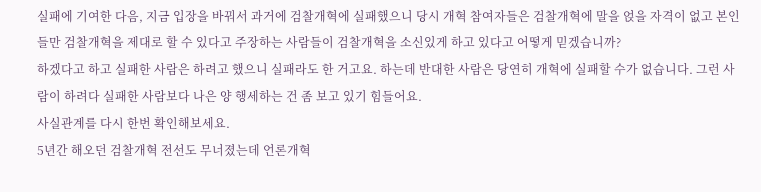실패에 기여한 다음, 지금 입장을 바꿔서 과거에 검찰개혁에 실패했으니 당시 개혁 참여자들은 검찰개혁에 말을 얹을 자격이 없고 본인들만 검찰개혁을 제대로 할 수 있다고 주장하는 사람들이 검찰개혁을 소신있게 하고 있다고 어떻게 믿겠습니까?
하겠다고 하고 실패한 사람은 하려고 했으니 실패라도 한 거고요. 하는데 반대한 사람은 당연히 개혁에 실패할 수가 없습니다. 그런 사람이 하려다 실패한 사람보다 나은 양 행세하는 건 좀 보고 있기 힘들어요.
사실관계를 다시 한번 확인해보세요.
5년간 해오던 검찰개혁 전선도 무너졌는데 언론개혁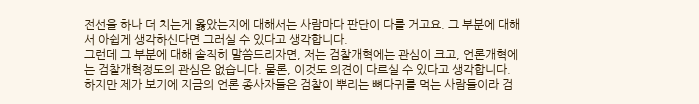전선을 하나 더 치는게 옳았는지에 대해서는 사람마다 판단이 다를 거고요. 그 부분에 대해서 아쉽게 생각하신다면 그러실 수 있다고 생각합니다.
그런데 그 부분에 대해 솔직히 말씀드리자면, 저는 검찰개혁에는 관심이 크고, 언론개혁에는 검찰개혁정도의 관심은 없습니다. 물론, 이것도 의견이 다르실 수 있다고 생각합니다. 하지만 제가 보기에 지금의 언론 종사자들은 검찰이 뿌리는 뼈다귀를 먹는 사람들이라 검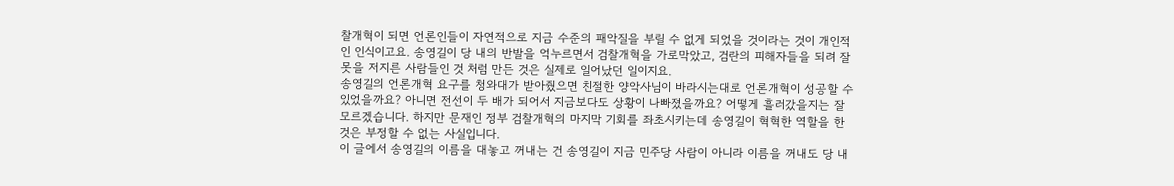찰개혁이 되면 언론인들이 자연적으로 지금 수준의 패악질을 부릴 수 없게 되었을 것이라는 것이 개인적인 인식이고요. 송영길이 당 내의 반발을 억누르면서 검찰개혁을 가로막았고, 검란의 피해자들을 되려 잘못을 저지른 사람들인 것 처럼 만든 것은 실제로 일어났던 일이지요.
송영길의 언론개혁 요구를 청와대가 받아줬으면 친절한 양악사님이 바라시는대로 언론개혁이 성공할 수 있었을까요? 아니면 전선이 두 배가 되어서 지금보다도 상황이 나빠졌을까요? 어떻게 흘러갔을지는 잘 모르겠습니다. 하지만 문재인 정부 검찰개혁의 마지막 기회를 좌초시키는데 송영길이 혁혁한 역할을 한 것은 부정할 수 없는 사실입니다.
이 글에서 송영길의 이름을 대놓고 꺼내는 건 송영길이 지금 민주당 사람이 아니라 이름을 꺼내도 당 내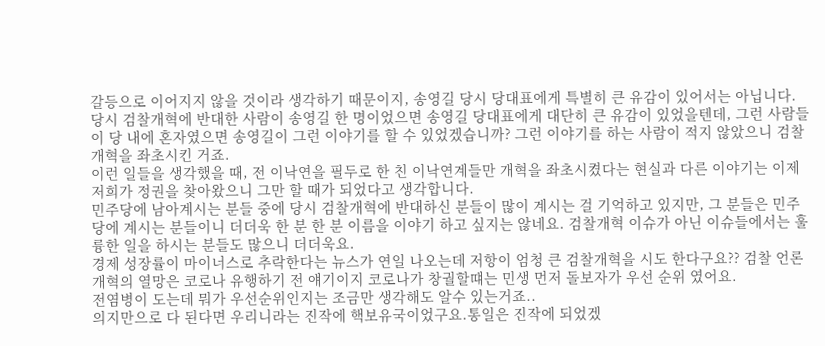갈등으로 이어지지 않을 것이라 생각하기 때문이지, 송영길 당시 당대표에게 특별히 큰 유감이 있어서는 아닙니다. 당시 검찰개혁에 반대한 사람이 송영길 한 명이었으면 송영길 당대표에게 대단히 큰 유감이 있었을텐데, 그런 사람들이 당 내에 혼자였으면 송영길이 그런 이야기를 할 수 있었겠습니까? 그런 이야기를 하는 사람이 적지 않았으니 검찰개혁을 좌초시킨 거죠.
이런 일들을 생각했을 때, 전 이낙연을 필두로 한 친 이낙연계들만 개혁을 좌초시켰다는 현실과 다른 이야기는 이제 저희가 정권을 찾아왔으니 그만 할 때가 되었다고 생각합니다.
민주당에 남아계시는 분들 중에 당시 검찰개혁에 반대하신 분들이 많이 계시는 걸 기억하고 있지만, 그 분들은 민주당에 계시는 분들이니 더더욱 한 분 한 분 이름을 이야기 하고 싶지는 않네요. 검찰개혁 이슈가 아닌 이슈들에서는 훌륭한 일을 하시는 분들도 많으니 더더욱요.
경제 성장률이 마이너스로 추락한다는 뉴스가 연일 나오는데 저항이 엄청 큰 검찰개혁을 시도 한다구요?? 검찰 언론 개혁의 열망은 코로나 유행하기 전 얘기이지 코로나가 창궐할떄는 민생 먼저 돌보자가 우선 순위 였어요.
전염병이 도는데 뭐가 우선순위인지는 조금만 생각해도 알수 있는거죠..
의지만으로 다 된다면 우리니라는 진작에 핵보유국이었구요.통일은 진작에 되었겠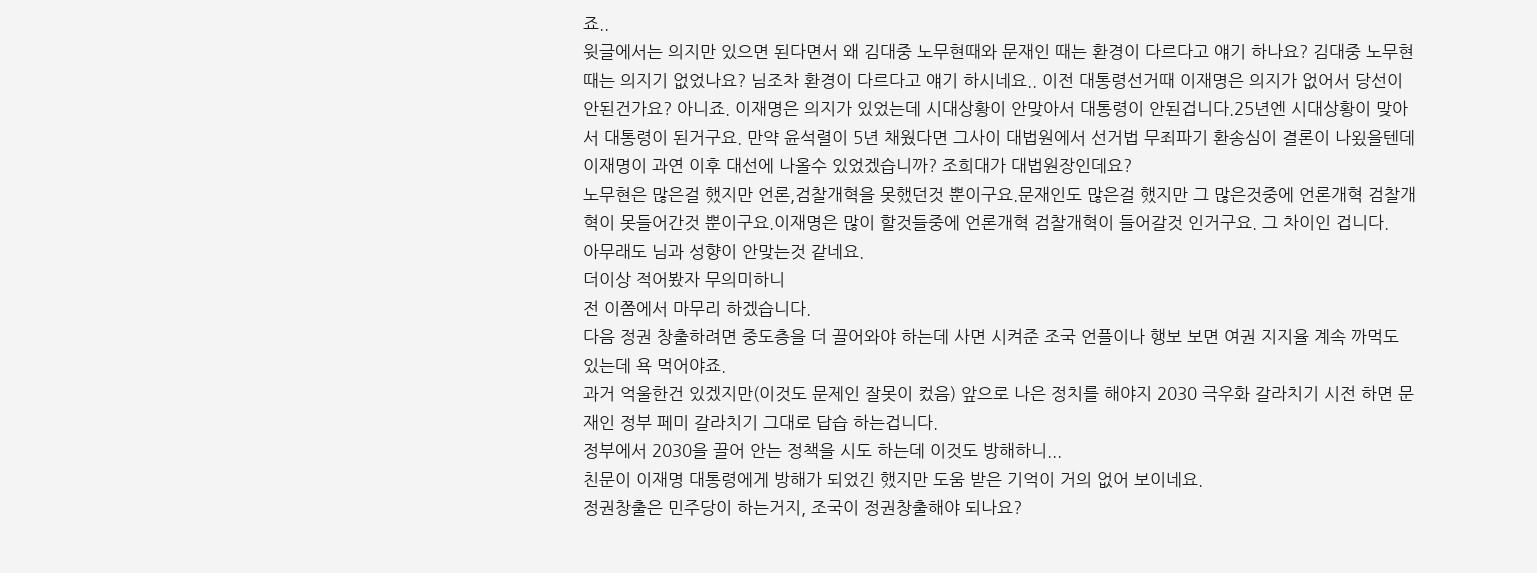죠..
윗글에서는 의지만 있으면 된다면서 왜 김대중 노무현때와 문재인 때는 환경이 다르다고 얘기 하나요? 김대중 노무현때는 의지기 없었나요? 님조차 환경이 다르다고 얘기 하시네요.. 이전 대통령선거때 이재명은 의지가 없어서 당선이 안된건가요? 아니죠. 이재명은 의지가 있었는데 시대상황이 안맞아서 대통령이 안된겁니다.25년엔 시대상황이 맞아서 대통령이 된거구요. 만약 윤석렬이 5년 채웠다면 그사이 대법원에서 선거법 무죄파기 환송심이 결론이 나욌을텐데 이재명이 과연 이후 대선에 나올수 있었겠습니까? 조희대가 대법원장인데요?
노무현은 많은걸 했지만 언론,검찰개혁을 못했던것 뿐이구요.문재인도 많은걸 했지만 그 많은것중에 언론개혁 검찰개혁이 못들어간것 뿐이구요.이재명은 많이 할것들중에 언론개혁 검찰개혁이 들어갈것 인거구요. 그 차이인 겁니다.
아무래도 님과 성향이 안맞는것 같네요.
더이상 적어봤자 무의미하니
전 이쯤에서 마무리 하겠습니다.
다음 정권 창출하려면 중도층을 더 끌어와야 하는데 사면 시켜준 조국 언플이나 행보 보면 여권 지지율 계속 까먹도 있는데 욕 먹어야죠.
과거 억울한건 있겠지만(이것도 문제인 잘못이 컸음) 앞으로 나은 정치를 해야지 2030 극우화 갈라치기 시전 하면 문재인 정부 페미 갈라치기 그대로 답습 하는겁니다.
정부에서 2030을 끌어 안는 정책을 시도 하는데 이것도 방해하니...
친문이 이재명 대통령에게 방해가 되었긴 했지만 도움 받은 기억이 거의 없어 보이네요.
정권창출은 민주당이 하는거지, 조국이 정권창출해야 되나요?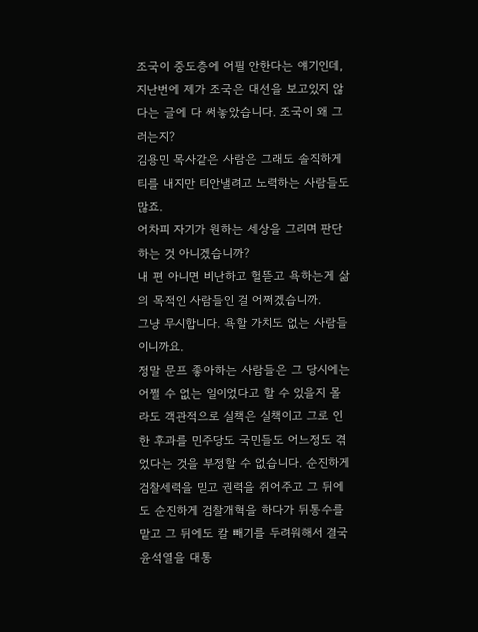조국이 중도층에 어필 안한다는 얘기인데, 지난번에 제가 조국은 대선을 보고있지 않다는 글에 다 써놓았습니다. 조국이 왜 그러는지?
김용민 목사같은 사람은 그래도 솔직하게 티를 내지만 티안낼려고 노력하는 사람들도 많죠.
어차피 자기가 원하는 세상을 그리며 판단하는 것 아니겠습니까?
내 편 아니면 비난하고 헐뜯고 욕하는게 삶의 목적인 사람들인 걸 어쩌겠습니까.
그냥 무시합니다. 욕할 가치도 없는 사람들이니까요.
정말 문프 좋아하는 사람들은 그 당시에는 어쩔 수 없는 일이었다고 할 수 있을지 몰라도 객관적으로 실책은 실책이고 그로 인한 후과를 민주당도 국민들도 어느정도 겪었다는 것을 부정할 수 없습니다. 순진하게 검찰세력을 믿고 권력을 쥐어주고 그 뒤에도 순진하게 검찰개혁을 하다가 뒤통수를 맡고 그 뒤에도 칼 빼기를 두려워해서 결국 윤석열을 대통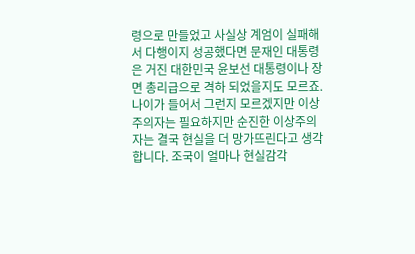령으로 만들었고 사실상 계엄이 실패해서 다행이지 성공했다면 문재인 대통령은 거진 대한민국 윤보선 대통령이나 장면 총리급으로 격하 되었을지도 모르죠.
나이가 들어서 그런지 모르겠지만 이상주의자는 필요하지만 순진한 이상주의자는 결국 현실을 더 망가뜨린다고 생각합니다. 조국이 얼마나 현실감각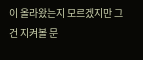이 올라왔는지 모르겠지만 그건 지켜볼 문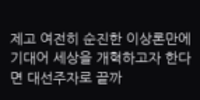제고 여전히 순진한 이상론만에 기대어 세상을 개혁하고자 한다면 대선주자로 끝까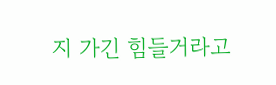지 가긴 힘들거라고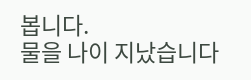봅니다.
물을 나이 지났습니다